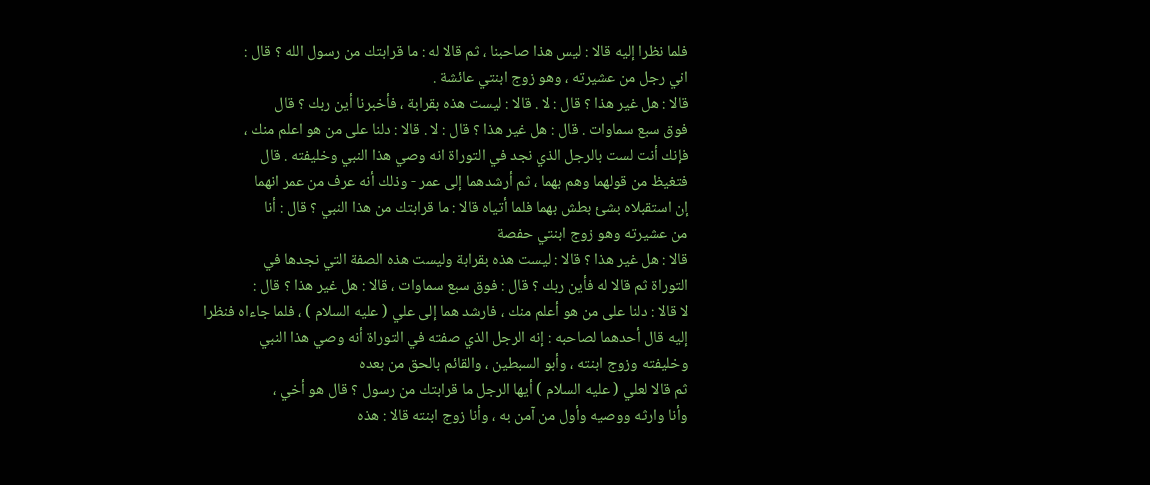فلما نظرا إليه قالا : ليس هذا صاحبنا ، ثم قالا له : ما قرابتك من رسول الله ؟ قال :
اني رجل من عشيرته ، وهو زوج ابنتي عائشة .
قالا : هل غير هذا ؟ قال : لا . قالا : ليست هذه بقرابة ، فأخبرنا أين ربك ؟ قال
فوق سبع سماوات . قال : هل غير هذا ؟ قال : لا . قالا : دلنا على من هو اعلم منك ،
فإنك أنت لست بالرجل الذي نجد في التوراة انه وصي هذا النبي وخليفته . قال
فتغيظ من قولهما وهم بهما ، ثم أرشدهما إلى عمر - وذلك أنه عرف من عمر انهما
إن استقبلاه بشئ بطش بهما فلما أتياه قالا : ما قرابتك من هذا النبي ؟ قال : أنا
من عشيرته وهو زوج ابنتي حفصة
قالا : هل غير هذا ؟ قالا : ليست هذه بقرابة وليست هذه الصفة التي نجدها في
التوراة ثم قالا له فأين ربك ؟ قال : فوق سبع سماوات ، قالا : هل غير هذا ؟ قال :
لا قالا : دلنا على من هو أعلم منك ، فارشد هما إلى علي ( عليه السلام ) ، فلما جاءاه فنظرا
إليه قال أحدهما لصاحبه : إنه الرجل الذي صفته في التوراة أنه وصي هذا النبي
وخليفته وزوج ابنته ، وأبو السبطين ، والقائم بالحق من بعده
ثم قالا لعلي ( عليه السلام ) أيها الرجل ما قرابتك من رسول ؟ قال هو أخي ،
وأنا وارثه ووصيه وأول من آمن به ، وأنا زوج ابنته قالا : هذه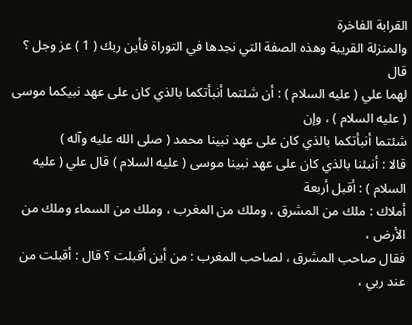القرابة الفاخرة
والمنزلة القريبة وهذه الصفة التي نجدها في التوراة فأين ربك ( 1 ) عز وجل ؟ قال
لهما علي ( عليه السلام ) : أن شئتما أنبأتكما بالذي كان على عهد نبيكما موسى ( عليه السلام ) ، وإن
شئتما أنبأتكما بالذي كان على عهد نبينا محمد ( صلى الله عليه وآله )
قالا : أنبئنا بالذي كان على عهد نبينا موسى ( عليه السلام ) قال علي ( عليه السلام ) : أقبل أربعة
أملاك : ملك من المشرق ، وملك من المغرب ، وملك من السماء وملك من الأرض ،
فقال صاحب المشرق ، لصاحب المغرب : من أين أقبلت ؟ قال : أقبلت من عند ربي ،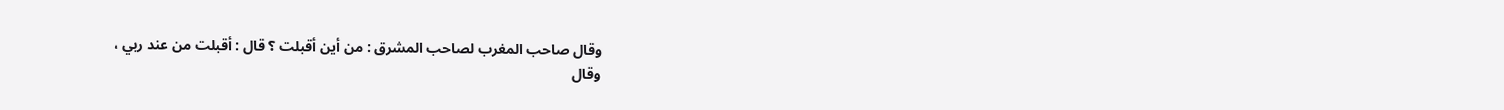وقال صاحب المغرب لصاحب المشرق : من أين أقبلت ؟ قال : أقبلت من عند ربي ،
وقال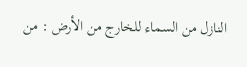النازل من السماء للخارج من الأرض : من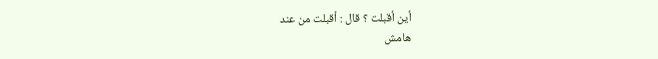أين أقبلت ؟ قال : أقبلت من عند
هامش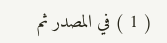( 1 ) في المصدر ثم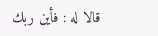قالا له : فأين ربك